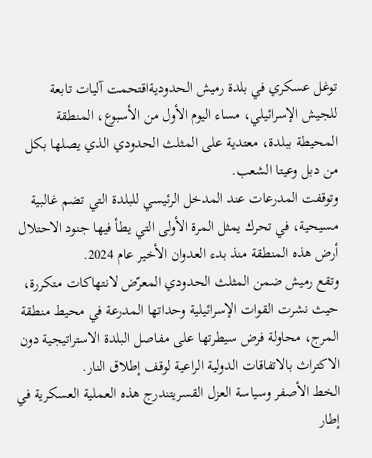توغل عسكري في بلدة رميش الحدوديةاقتحمت آليات تابعة للجيش الإسرائيلي، مساء اليوم الأول من الأسبوع، المنطقة المحيطة ببلدة، معتدية على المثلث الحدودي الذي يصلها بكل من دبل وعيتا الشعب.
وتوقفت المدرعات عند المدخل الرئيسي للبلدة التي تضم غالبية مسيحية، في تحرك يمثل المرة الأولى التي يطأ فيها جنود الاحتلال أرض هذه المنطقة منذ بدء العدوان الأخير عام 2024.
وتقع رميش ضمن المثلث الحدودي المعرّض لانتهاكات متكررة، حيث نشرت القوات الإسرائيلية وحداتها المدرعة في محيط منطقة المرج، محاولة فرض سيطرتها على مفاصل البلدة الاستراتيجية دون الاكتراث بالاتفاقات الدولية الراعية لوقف إطلاق النار.
الخط الأصفر وسياسة العزل القسريتندرج هذه العملية العسكرية في إطار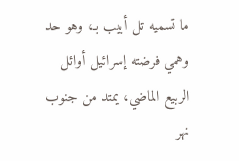ما تسميه تل أبيب بـ، وهو حد وهمي فرضته إسرائيل أوائل الربيع الماضي، يمتد من جنوب نهر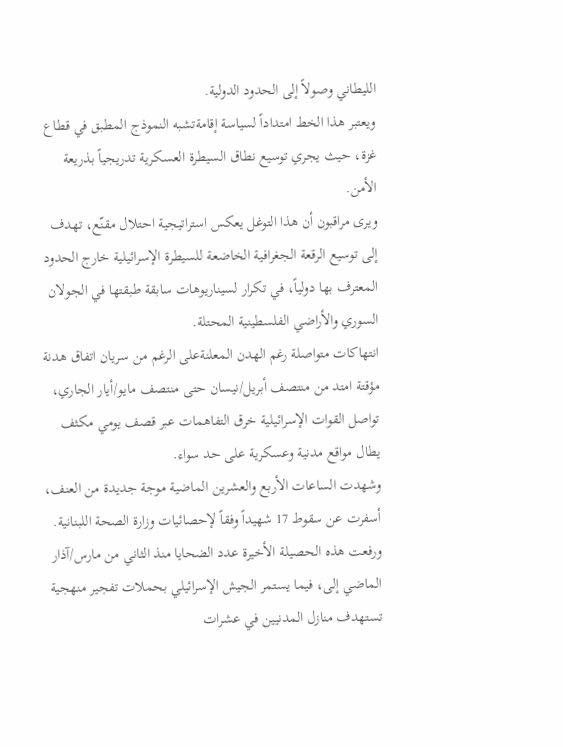الليطاني وصولاً إلى الحدود الدولية.
ويعتبر هذا الخط امتداداً لسياسة إقامةتشبه النموذج المطبق في قطاع غزة، حيث يجري توسيع نطاق السيطرة العسكرية تدريجياً بذريعة الأمن.
ويرى مراقبون أن هذا التوغل يعكس استراتيجية احتلال مقنّع، تهدف إلى توسيع الرقعة الجغرافية الخاضعة للسيطرة الإسرائيلية خارج الحدود المعترف بها دولياً، في تكرار لسيناريوهات سابقة طبقتها في الجولان السوري والأراضي الفلسطينية المحتلة.
انتهاكات متواصلة رغم الهدن المعلنةعلى الرغم من سريان اتفاق هدنة مؤقتة امتد من منتصف أبريل/نيسان حتى منتصف مايو/أيار الجاري، تواصل القوات الإسرائيلية خرق التفاهمات عبر قصف يومي مكثف يطال مواقع مدنية وعسكرية على حد سواء.
وشهدت الساعات الأربع والعشرين الماضية موجة جديدة من العنف، أسفرت عن سقوط 17 شهيداً وفقاً لإحصائيات وزارة الصحة اللبنانية.
ورفعت هذه الحصيلة الأخيرة عدد الضحايا منذ الثاني من مارس/آذار الماضي إلى، فيما يستمر الجيش الإسرائيلي بحملات تفجير منهجية تستهدف منازل المدنيين في عشرات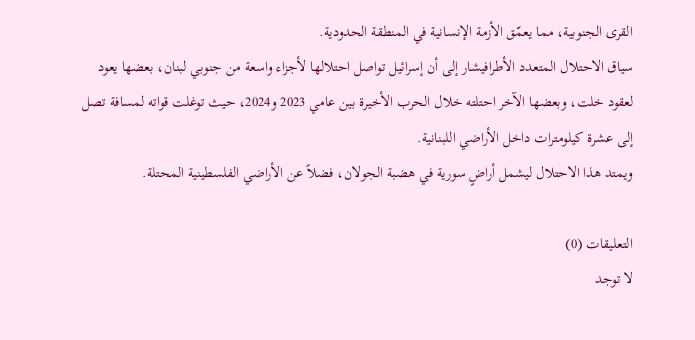القرى الجنوبية، مما يعمّق الأزمة الإنسانية في المنطقة الحدودية.
سياق الاحتلال المتعدد الأطرافيشار إلى أن إسرائيل تواصل احتلالها لأجزاء واسعة من جنوبي لبنان، بعضها يعود لعقود خلت، وبعضها الآخر احتلته خلال الحرب الأخيرة بين عامي 2023 و2024، حيث توغلت قواته لمسافة تصل إلى عشرة كيلومترات داخل الأراضي اللبنانية.
ويمتد هذا الاحتلال ليشمل أراضٍ سورية في هضبة الجولان، فضلاً عن الأراضي الفلسطينية المحتلة.

التعليقات (0)
لا توجد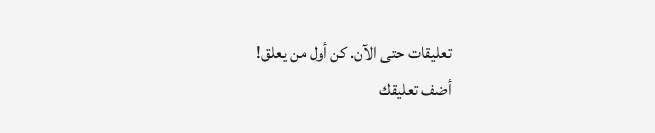تعليقات حتى الآن. كن أول من يعلق!
أضف تعليقك